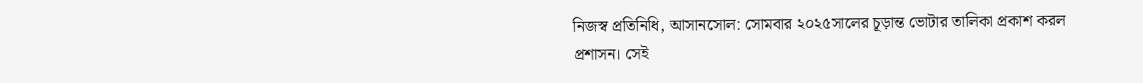নিজস্ব প্রতিনিধি, আসানসোল: সোমবার ২০২৫সালের চূড়ান্ত ভোটার তালিকা প্রকাশ করল প্রশাসন। সেই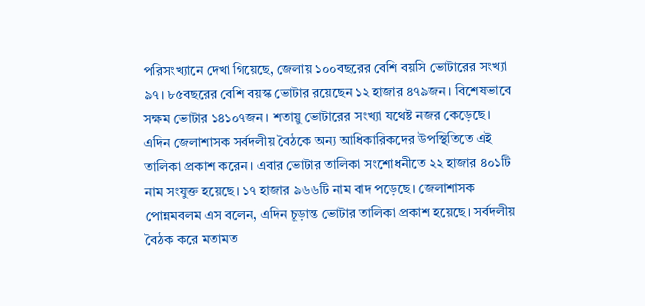পরিসংখ্যানে দেখা গিয়েছে, জেলায় ১০০বছরের বেশি বয়সি ভোটারের সংখ্যা ৯৭। ৮৫বছরের বেশি বয়স্ক ভোটার রয়েছেন ১২ হাজার ৪৭৯জন। বিশেষভাবে সক্ষম ভোটার ১৪১০৭জন। শতায়ু ভোটারের সংখ্যা যথেষ্ট নজর কেড়েছে। এদিন জেলাশাসক সর্বদলীয় বৈঠকে অন্য আধিকারিকদের উপস্থিতিতে এই তালিকা প্রকাশ করেন। এবার ভোটার তালিকা সংশোধনীতে ২২ হাজার ৪০১টি নাম সংযুক্ত হয়েছে। ১৭ হাজার ৯৬৬টি নাম বাদ পড়েছে। জেলাশাসক পোন্নমবলম এস বলেন, এদিন চূড়ান্ত ভোটার তালিকা প্রকাশ হয়েছে। সর্বদলীয় বৈঠক করে মতামত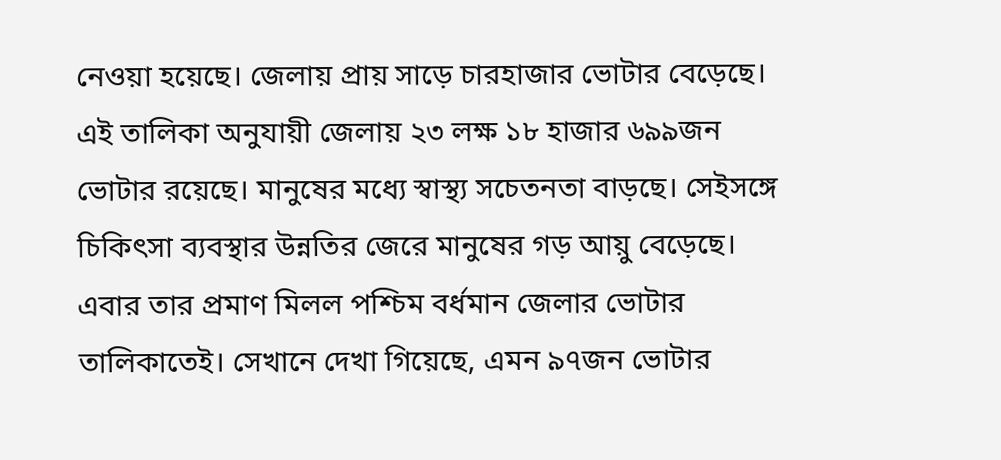নেওয়া হয়েছে। জেলায় প্রায় সাড়ে চারহাজার ভোটার বেড়েছে। এই তালিকা অনুযায়ী জেলায় ২৩ লক্ষ ১৮ হাজার ৬৯৯জন ভোটার রয়েছে। মানুষের মধ্যে স্বাস্থ্য সচেতনতা বাড়ছে। সেইসঙ্গে চিকিৎসা ব্যবস্থার উন্নতির জেরে মানুষের গড় আয়ু বেড়েছে। এবার তার প্রমাণ মিলল পশ্চিম বর্ধমান জেলার ভোটার তালিকাতেই। সেখানে দেখা গিয়েছে, এমন ৯৭জন ভোটার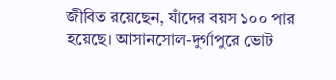জীবিত রয়েছেন, যাঁদের বয়স ১০০ পার হয়েছে। আসানসোল-দুর্গাপুরে ভোট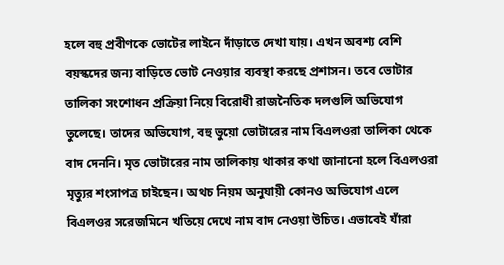হলে বহু প্রবীণকে ভোটের লাইনে দাঁড়াতে দেখা যায়। এখন অবশ্য বেশি বয়স্কদের জন্য বাড়িতে ভোট নেওয়ার ব্যবস্থা করছে প্রশাসন। তবে ভোটার তালিকা সংশোধন প্রক্রিয়া নিয়ে বিরোধী রাজনৈতিক দলগুলি অভিযোগ তুলেছে। তাদের অভিযোগ, বহু ভুয়ো ভোটারের নাম বিএলওরা তালিকা থেকে বাদ দেননি। মৃত ভোটারের নাম তালিকায় থাকার কথা জানানো হলে বিএলওরা মৃত্যুর শংসাপত্র চাইছেন। অথচ নিয়ম অনুযায়ী কোনও অভিযোগ এলে বিএলওর সরেজমিনে খতিয়ে দেখে নাম বাদ নেওয়া উচিত। এভাবেই যাঁরা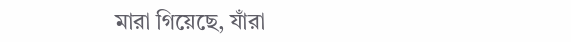মারা গিয়েছে, যাঁরা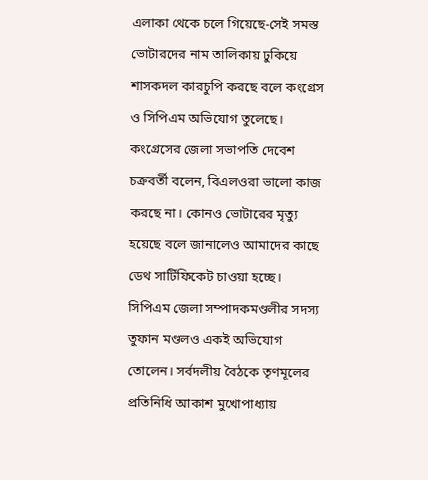এলাকা থেকে চলে গিয়েছে-সেই সমস্ত ভোটারদের নাম তালিকায় ঢুকিয়ে শাসকদল কারচুপি করছে বলে কংগ্রেস ও সিপিএম অভিযোগ তুলেছে। কংগ্রেসের জেলা সভাপতি দেবেশ চক্রবর্তী বলেন, বিএলওরা ভালো কাজ করছে না। কোনও ভোটারের মৃত্যু হয়েছে বলে জানালেও আমাদের কাছে ডেথ সার্টিফিকেট চাওয়া হচ্ছে। সিপিএম জেলা সম্পাদকমণ্ডলীর সদস্য তুফান মণ্ডলও একই অভিযোগ তোলেন। সর্বদলীয় বৈঠকে তৃণমূলের প্রতিনিধি আকাশ মুখোপাধ্যায়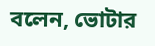বলেন, ভোটার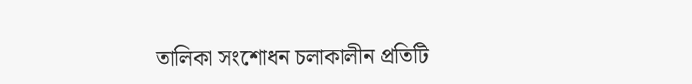তালিকা সংশোধন চলাকালীন প্রতিটি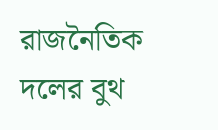রাজনৈতিক দলের বুথ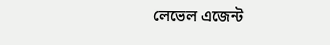লেভেল এজেন্ট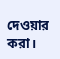দেওয়ার করা।